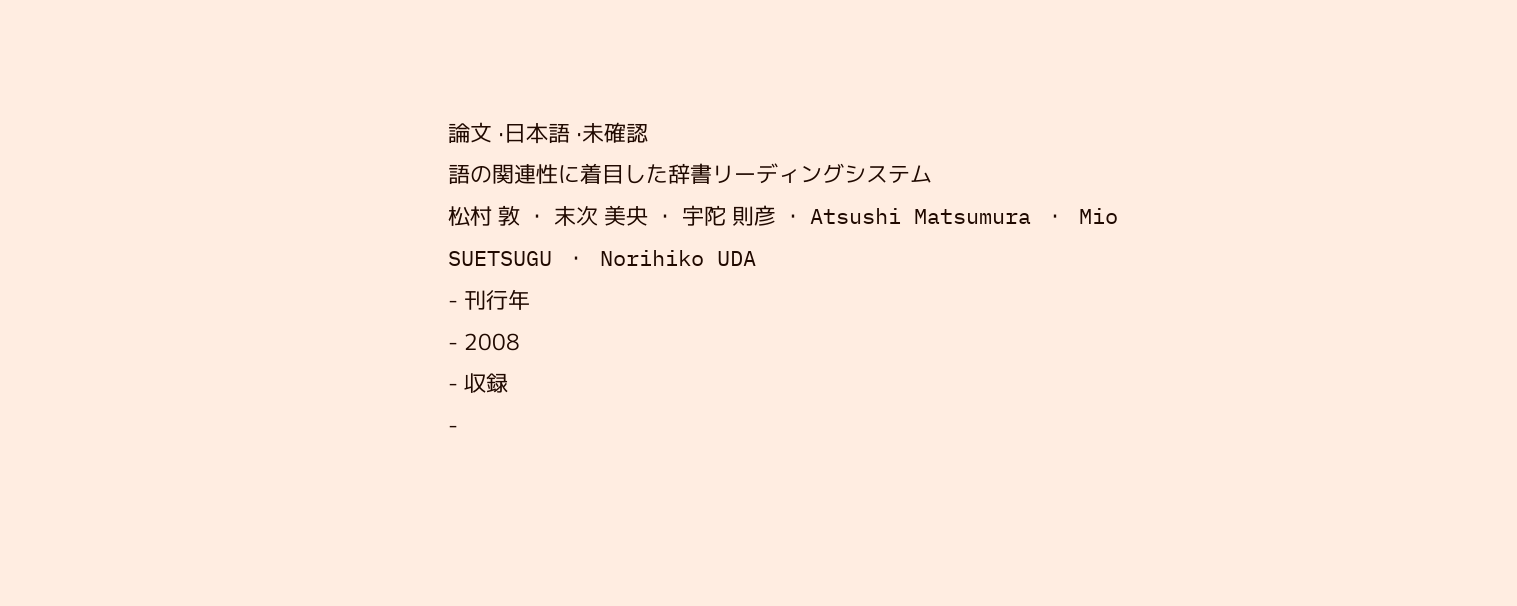論文 ·日本語 ·未確認
語の関連性に着目した辞書リーディングシステム
松村 敦 ・ 末次 美央 ・ 宇陀 則彦 ・ Atsushi Matsumura ・ Mio SUETSUGU ・ Norihiko UDA
- 刊行年
- 2008
- 収録
-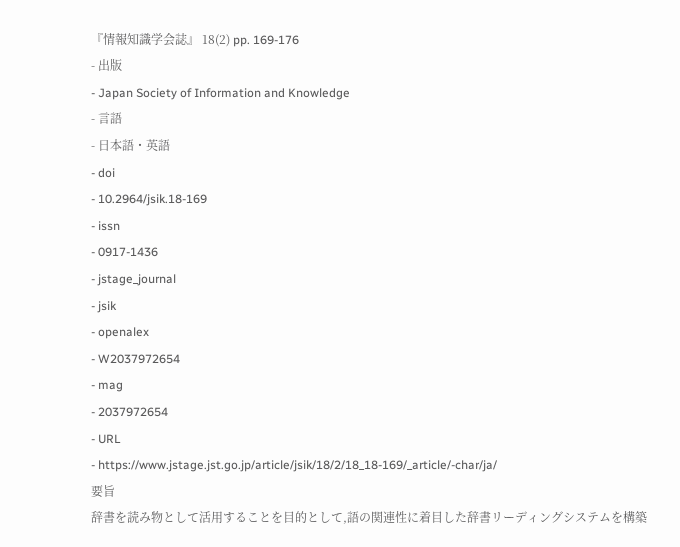『情報知識学会誌』 18(2) pp. 169-176
- 出版
- Japan Society of Information and Knowledge
- 言語
- 日本語・英語
- doi
- 10.2964/jsik.18-169
- issn
- 0917-1436
- jstage_journal
- jsik
- openalex
- W2037972654
- mag
- 2037972654
- URL
- https://www.jstage.jst.go.jp/article/jsik/18/2/18_18-169/_article/-char/ja/
要旨
辞書を読み物として活用することを目的として,語の関連性に着目した辞書リーディングシステムを構築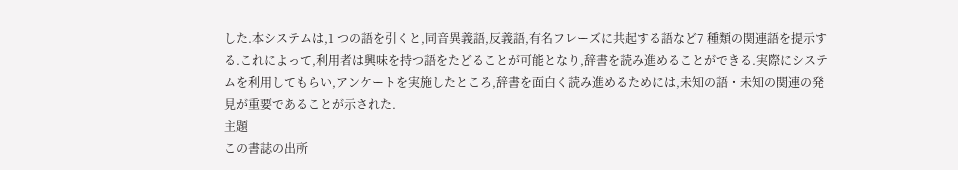した.本システムは,1 つの語を引くと,同音異義語,反義語,有名フレーズに共起する語など7 種類の関連語を提示する.これによって,利用者は興味を持つ語をたどることが可能となり,辞書を読み進めることができる.実際にシステムを利用してもらい,アンケートを実施したところ,辞書を面白く読み進めるためには,未知の語・未知の関連の発見が重要であることが示された.
主題
この書誌の出所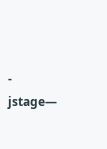- jstage—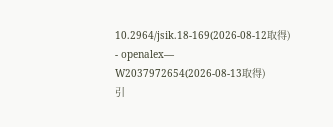10.2964/jsik.18-169(2026-08-12取得)
- openalex— W2037972654(2026-08-13取得)
引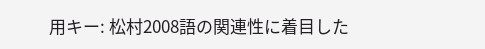用キー: 松村2008語の関連性に着目した